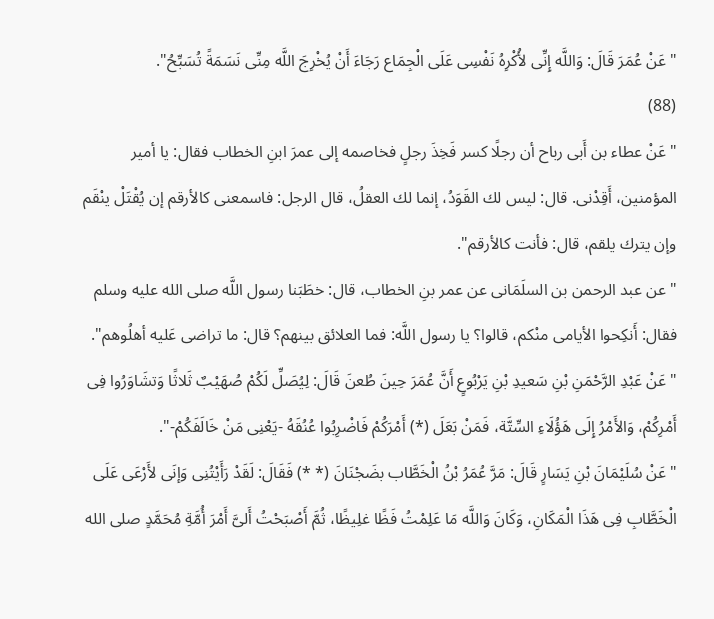"عَنْ عُمَرَ قَالَ: وَاللَّه إِنِّى لأُكْرِهُ نَفْسِى عَلَى الْجِمَاع رَجَاءَ أَنْ يُخْرِجَ اللَّه مِنِّى نَسَمَةً تُسَبِّحُ".
(88)
"عَنْ عطاء بن أَبى رباح أن رجلًا كسر فَخِذَ رجلٍ فخاصمه إلى عمرَ ابنِ الخطاب فقال: يا أمير المؤمنين، أَقِدْنى. قال: ليس لك القَوَدُ، إنما لك العقلُ، قال الرجل: فاسمعنى كالأرقم إن يُقْتَلْ ينْقَم وإن يترك يلقم، قال: فأنت كالأرقم".
"عن عبد الرحمن بن السلَمَانى عن عمر بنِ الخطاب، قال: خطَبَنا رسول اللَّه صلى الله عليه وسلم فقال: أَنكِحوا الأيامى منْكم، قالوا؟ يا رسول اللَّه: فما العلائق بينهم؟ قال: ما تراضى عَليه أهلُوهم".
"عَنْ عَبْدِ الرَّحْمَنِ بْنِ سَعيدِ بْنِ يَرْبُوعٍ أَنَّ عُمَرَ حِينَ طُعنَ قَالَ: لِيُصَلِّ لَكُمْ صُهَيْبٌ ثَلاثًا وَتشَاوَرُوا فِى أَمْرِكُمْ، وَالأَمْرُ إِلَى هَؤُلَاءِ السِّتَّة، فَمَنْ بَعَلَ (*) أَمْرَكُمْ فَاضْرِبُوا عُنُقَهُ -يَعْنِى مَنْ خَالَفَكُمْ-".
"عَنْ سُلَيْمَانَ بْنِ يَسَارٍ قَالَ: مَرَّ عُمَرُ بْنُ الْخَطَّاب بضَجْنَانَ (* *) فَقَالَ: لَقَدْ رَأَيْتُنِى وَإنَى لأَرْعَى عَلَى الْخَطَّابِ فِى هَذَا الْمَكَانِ، وَكَانَ وَاللَّه مَا عَلِمْتُ فَظًا غلِيظًا، ثُمَّ أَصْبَحْتُ أَلىَّ أَمْرَ أُمَّةِ مُحَمَّدٍ صلى الله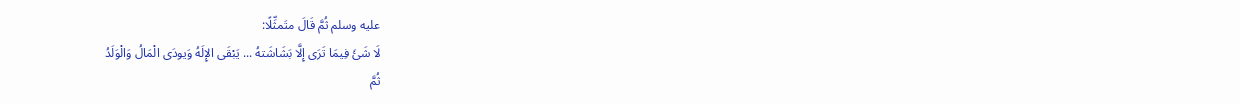عليه وسلم ثُمَّ قَالَ متَمثِّلًا:
لَا شَئَ فِيمَا تَرَى إِلَّا بَشَاشَتهُ ... يَبْقَى الإِلَهُ وَيودَى الْمَالُ وَالْوَلَدُ
ثُمَّ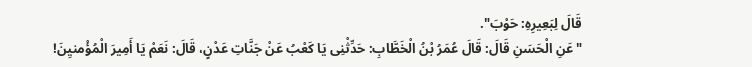قَالَ لِبَعِيرِهِ: حَوْبَ".
"عَنِ الْحَسَنِ قَالَ: قَالَ عُمَرُ بْنُ الْخَطَّابِ: حَدِّثْنِى يَا كَعْبُ عَنْ جَنَّاتِ عَدْنٍ، قَالَ: نَعَمْ يَا أَمِيرَ الْمُؤْمنيِنَ!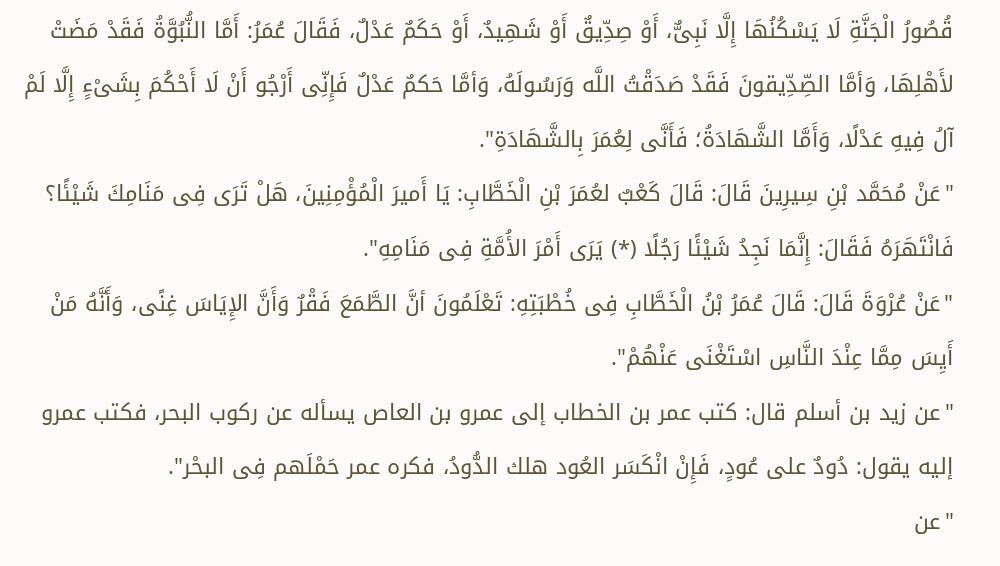قُصُورُ الْجَنَّةِ لَا يَسْكُنُهَا إِلَّا نَبِىٌّ، أَوْ صِدِّيقٌ أَوْ شَهِيدٌ، أَوْ حَكَمٌ عَدْلٌ، فَقَالَ عُمَرُ: أَمَّا النُّبُوَّةُ فَقَدْ مَضَتْ لأَهْلِهَا، وَأمَّا الصِّدِّيقونَ فَقَدْ صَدَقْتُ اللَّه وَرَسُولَهُ، وَأمَّا حَكمٌ عَدْلٌ فَإِنِّى أَرْجُو أَنْ لَا أَحْكُمَ بِشَىْءٍ إِلَّا لَمْ آلُ فِيهِ عَدْلًا، وَأَمَّا الشَّهَادَةُ؛ فَأَنَّى لِعُمَرَ بِالشَّهَادَةِ".
"عَنْ مُحَمَّد بْنِ سِيرِينَ قَالَ: قَالَ كَعْبٌ لعُمَرَ بْنِ الْخَطَّابِ: يَا أَميرَ الْمُؤْمِنِينَ، هَلْ تَرَى فِى مَنَامِكَ شَيْئًا؟ فَانْتَهَرَهُ فَقَالَ: إِنَّمَا نَجِدُ شَيْئًا رَجُلًا (*) يَرَى أَمْرَ الأُمَّةِ فِى مَنَامِهِ".
"عَنْ عُرْوَةَ قَالَ: قَالَ عُمَرُ بْنُ الْخَطَّابِ فِى خُطْبَتِهِ: تَعْلَمُونَ أنَّ الطَّمَعَ فَقْرٌ وَأَنَّ الإِيَاسَ غِنًى، وَأَنَّهُ مَنْ أَيِسَ مِمَّا عِنْدَ النَّاسِ اسْتَغْنَى عَنْهُمْ".
"عن زيد بن أسلم قال: كتب عمر بن الخطاب إلى عمرو بن العاص يسأله عن ركوب البحر، فكتب عمرو إليه يقول: دُودٌ على عُودٍ، فَإِنْ انْكَسَر العُود هلك الدُّودُ، فكره عمر حَمْلَهم فِى البحْر".
"عن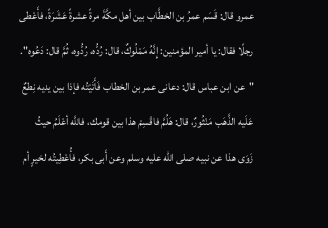عمرو قال: قَسَم عمرُ بن الخطَّاب بين أهل مكَّةَ مرةً عشرةً عَشَرَةً، فأَعْطى رجلًا فقال: يا أمير المؤمنين: إِنَّهُ مَمْلُوكٌ، قال: رُدُّه، رُدُّوه، ثُمَّ قال: دَعُوه".
"عن ابن عباس قال: دعانى عمر بن الخطاب فَأَتَيْتُه فإذا بين يديه نِطعٌ عَلَيه الذَّهَب مَنْثُورٌ، قال: هَلُمَّ فاقْسِمْ هذا بين قومك، فاللَّه أعْلَمُ حيثُ زَوَى هذا عن نبيه صلى الله عليه وسلم وعن أَبى بكر، فأُعْطِيتُه لخيرٍ أم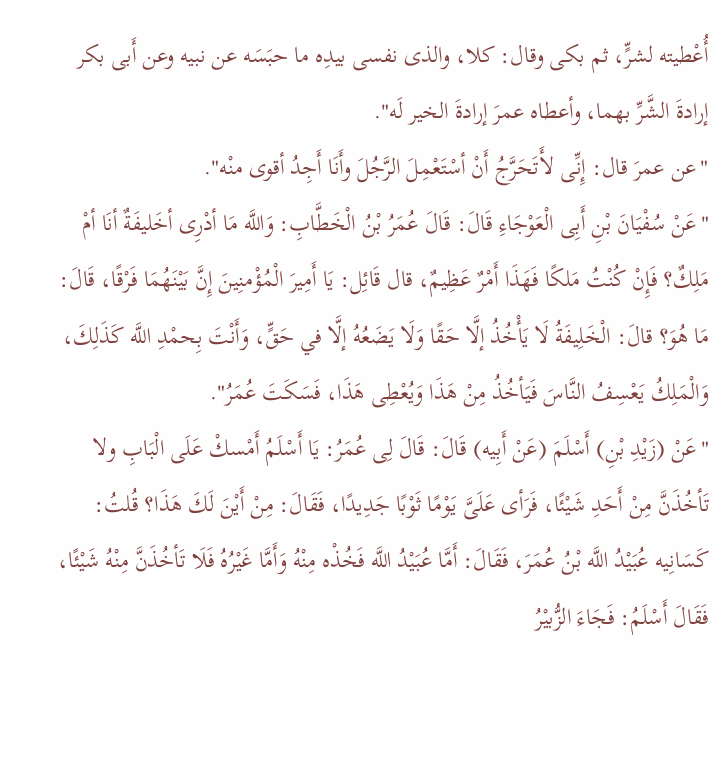أُعْطيته لشرٍّ، ثم بكى وقال: كلا، والذى نفسى بيدِه ما حبَسَه عن نبيه وعن أَبى بكر إرادةَ الشَّرِّ بهما، وأعطاه عمرَ إرادةَ الخير لَه".
"عن عمرَ قال: إِنِّى لأَتَحَرَّجُ أَنْ أسْتَعْمِلَ الرَّجُلَ وأَنَا أَجِدُ أقوى منْه".
"عَنْ سُفْيَانَ بْنِ أَبِى الْعَوْجَاءِ قَالَ: قَالَ عُمَرُ بْنُ الْخَطَّابِ: وَاللَّه مَا أدْرِى أخَليفَةٌ أنَا أمْ مَلِكٌ؟ فَإِنْ كُنْتُ مَلكًا فَهَذَا أَمْرٌ عَظِيمٌ، قال قَائِل: يَا أَمِيرَ الْمُؤْمنِينَ إِنَّ بَيْنَهُمَا فَرْقًا، قَالَ: مَا هُوَ؟ قالَ: الْخَلِيفَةُ لَا يَأْخُذُ إلَّا حَقًا وَلَا يَضَعُهُ إلَّا في حَقٍّ، وَأَنْتَ بِحمْدِ اللَّه كَذَلِكَ، وَالْمَلِكُ يَعْسِفُ النَّاسَ فَيَأخُذُ مِنْ هَذَا وَيُعْطِى هَذَا، فَسَكَتَ عُمَرُ".
"عَنْ (زَيْدِ بْنِ) أَسْلَمَ (عَنْ أَبِيه) قَالَ: قَالَ لِى عُمَرُ: يَا أَسْلَمُ أَمْسكْ عَلَى الْبَابِ ولا تَأخُذَنَّ مِنْ أَحَدِ شَيْئًا، فَرَأى عَلَىَّ يَوْمًا ثَوْبًا جَدِيدًا، فَقَالَ: مِنْ أَيْنَ لَكَ هَذَا؟ قُلتُ: كَسَانِيه عُبَيْدُ اللَّه بْنُ عُمَرَ، فَقَالَ: أَمَّا عُبَيْدُ اللَّه فَخُذْه مِنْهُ وَأَمَّا غَيْرُهُ فَلَا تَأخُذَنَّ مِنْهُ شَيْئًا، فَقَالَ أَسْلَمُ: فَجَاءَ الزُّبيْرُ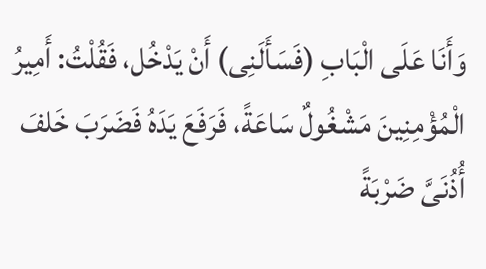وَأَنَا عَلَى الْبَابِ (فَسَأَلَنِى) أَنْ يَدْخُل، فَقُلْتُ: أَمِيرُ الْمُؤْمِنِينَ مَشْغُولٌ سَاعَةً، فَرَفَعَ يَدَهُ فَضَرَبَ خَلفَ أُذُنَىَّ ضَرْبَةً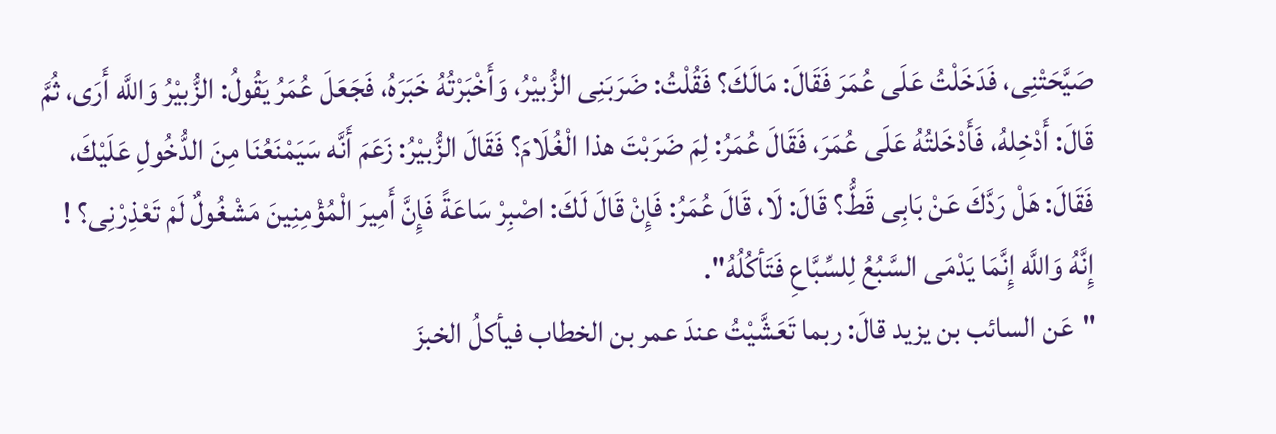صَيَّحَتْنِى، فَدَخَلْتُ عَلَى عُمَرَ فَقَالَ: مَالَكَ؟ فَقُلْتُ: ضَرَبَنِى الزُّبيْرُ، وَأَخْبَرْتُهُ خَبَرَهُ، فَجَعَلَ عُمَرُ يَقُولُ: الزُّبيْرُ وَاللَّه أَرَى، ثُمَّ قَالَ: أَدْخِلهُ، فَأَدْخَلتُهُ عَلَى عُمَرَ، فَقَالَ عُمَرُ: لِمَ ضَرَبْتَ هذا الْغُلَامَ؟ فَقَالَ الزُّبيْرُ: زَعَمَ أَنَّه سَيَمْنَعُنَا مِنَ الدُّخُولِ عَلَيْكَ، فَقَالَ: هَلْ رَدَّكَ عَنْ بَابِى قَطُّ؟ قَالَ: لَا، قَالَ عُمَرُ: فَإِنْ قَالَ لَكَ: اصْبِرْ سَاعَةً فَإِنَّ أَمِيرَ الْمُؤْمِنِينَ مَشْغُولٌ لَمْ تَعْذِرْنِى؟ ! إِنَّهُ وَاللَّه إِنَّمَا يَدْمَى السَّبُعُ لِلسِّبَّاعِ فَتَأكُلُهُ".
"عَن السائب بن يزيد قالَ: ربما تَعَشَّيْتُ عندَ عمر بن الخطاب فيأكلُ الخبزَ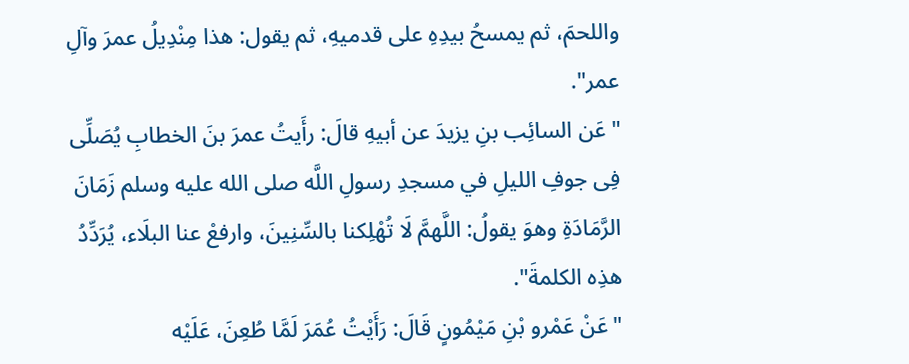واللحمَ، ثم يمسحُ بيدِهِ على قدميهِ، ثم يقول: هذا مِنْدِيلُ عمرَ وآلِ عمر".
"عَن السائِب بنِ يزيدَ عن أبيهِ قالَ: رأَيتُ عمرَ بنَ الخطابِ يُصَلِّى فِى جوفِ الليلِ في مسجدِ رسولِ اللَّه صلى الله عليه وسلم زَمَانَ الرَّمَادَةِ وهوَ يقولُ: اللَّهمَّ لَا تُهْلِكنا بالسِّنِينَ، وارفعْ عنا البلَاء، يُرَدِّدُ هذِه الكلمةَ".
"عَنْ عَمْرو بْنِ مَيْمُونٍ قَالَ: رَأَيْتُ عُمَرَ لَمَّا طُعِنَ، عَلَيْه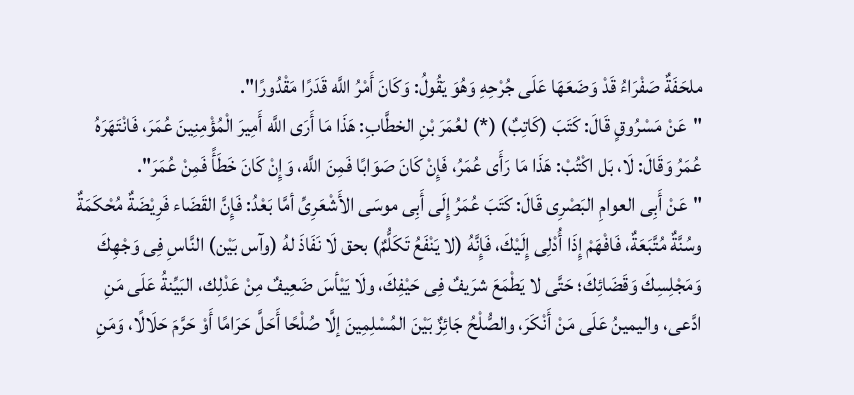ملحَفَةٌ صَفْرَاءُ قَدْ وَضَعَهَا عَلَى جُرْحِهِ وَهُوَ يَقُولُ: وَكَانَ أَمْرُ اللَّه قَدَرًا مَقْدُورًا".
"عَنْ مَسْرُوقٍ قَالَ: كَتَبَ (كَاتِبٌ) (*) لعُمَرَ بْنِ الخطَّابِ: هَذَا مَا أَرَى اللَّه أَمِيرَ الْمُؤْمِنِينَ عُمَرَ، فَانْتَهَرَهُ عُمَرُ وَقَالَ: لَا، بَل اكْتُبْ: هَذَا مَا رَأَى عُمَرُ، فَإِنْ كَانَ صَوَابًا فَمِنَ اللَّه، وَإِنْ كَانَ خَطَأً فَمِنْ عُمَرَ".
"عَنْ أَبِى العوامِ البَصْرِى قَالَ: كَتَبَ عُمَرُ إِلَى أَبِى موسَى الأَشْعَرِىِّ أمَّا بَعْدُ: فَإِنَّ القَضَاء فَرِيْضَةٌ مُحْكَمَةٌ وسُنَّةٌ مُتَّبَعَةٌ، فَافْهَمْ إِذَا أُدْلِى إِلَيْكَ، فَإِنَّهُ (لا يَنْفَعُ تَكَلُّمٌ) بحق لَا نَفَاذَ لهُ (وآس بَيْن) النَّاسِ فِى وَجْهِكَ وَمَجْلِسِكَ وَقَضَائِكَ؛ حَتَّى لا يَطْمَعَ شرَيفٌ فِى حَيْفِكَ، ولَا يَيْأسَ ضَعِيفٌ مِنْ عَدْلِك، البَيِّنةُ عَلَى مَنِ ادَّعى، واليمينُ عَلَى مَنْ أَنْكَرَ، والصُّلْحُ جَائِزٌ بَيْنَ المُسْلِمِينَ إلَّا صُلْحًا أَحَلَّ حَرَامًا أَوْ حَرَّمَ حَلَالًا، وَمَنِ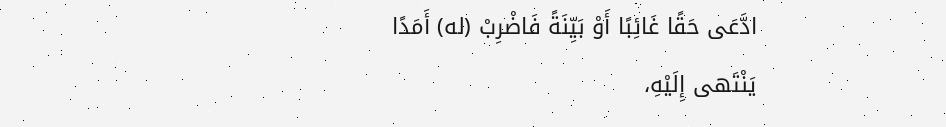ادَّعَى حَقًا غَائِبًا أَوْ بَيِّنَةً فَاضْرِبْ (له) أَمَدًا يَنْتَهى إِلَيْهِ،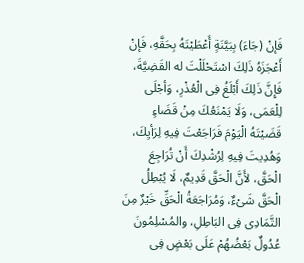فَإنْ (جَاءَ) بِبَيَّنَةٍ أَعْطَيْتَهُ بِحَقَّهِ، فَإنْ أَعْجَزَهُ ذَلِكَ اسْتَحْلَلْتَ له القَضِيَّةَ، فَإِنَّ ذَلِكَ أَبْلَغُ فِى الْعُذْرِ، وَأجْلَى لِلْعَمَى، وَلَا يَمْنَعُكَ مِنْ قَضَاءٍ قَضَيْتَهُ الْيَوْمَ فَرَاجَعْتَ فِيهِ لِرَأيِكَ، وَهُدِيتَ فِيهِ لِرُشْدِكَ أَنْ تُرَاجِعَ الْحَقَّ، لأَنَّ الْحَقَّ قَدِيمٌ، لَا يُبْطِلُ الْحَقَّ شَىْءٌ، وَمُرَاجَعَةُ الْحَقِّ خَيْرٌ مِنَ التَّمَادِى فِى البَاطِلِ، والمُسْلِمُونَ عُدُولٌ بَعْضُهُمْ عَلَى بَعْضٍ فِى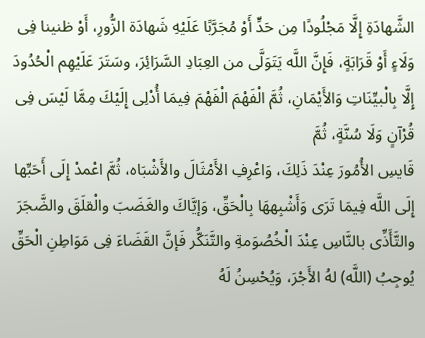الشَّهادَةِ إِلَّا مَجْلُودًا مِن حَدٍّ أَوْ مُجَرَّبًا عَلَيْهِ شَهادَة الزُّورِ، أَوْ ظنينا فِى وَلَاءٍ أَوْ قَرَابَةٍ، فَإِنَّ اللَّه يَتَوَلَّى من العِبَادِ السَّرَائِرَ، وسَتَرَ عَلَيْهِم الْحُدُودَ إِلَّا بِالْبيِّنَاتِ وَالأَيْمَانِ، ثُمَّ الْفَهْمَ الْفَهْمَ فِيمَا أُدْلِى إِلَيْكَ مِمَّا لَيْسَ فِى قُرْآنٍ وَلَا سُنَّةٍ، ثُمَّ
قَايسِ الأُمُورَ عِنْدَ ذَلِكَ، وَاعْرِفِ الأَمْثَالَ والأَشْبَاه، ثُمَّ اعْمدْ إِلَى أَحَبِّها إِلَى اللَّه فِيمَا تَرَى وَأَشْبِههَا بِالْحَقِّ، وَإيَّاكَ والغَضَبَ والْقلَقَ والضَّجَرَ والتَّأَذِّى بالنَّاسِ عِنْدَ الْخُصُوَمةِ والتَّنَكُّر فَإنَّ القَضَاءَ فِى مَوَاطِنِ الْحَقِّ يُوجِبُ (اللَّه) لهُ الأَجْرَ، وَيُحْسِنُ لَهُ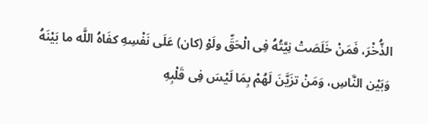الذُّخْرَ، فَمَنْ خَلَصَتْ نِيَّتُهُ فِى الْحَقِّ ولَوْ (كان) عَلَى نَفْسِهِ كفَاهُ اللَّه ما بَيْنَهُ وَبَيْن النَّاسِ، وَمَنْ تزَيَّنَ لَهُمْ بِمَا لَيْسَ فِى قَلْبِهِ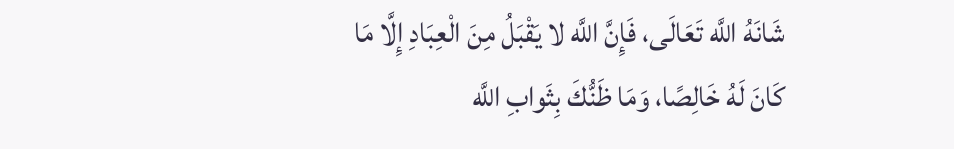شَانَهُ اللَّه تَعَالَى، فَإِنَّ اللَّه لا يَقْبَلُ مِنَ الْعِبَادِ إِلَّا مَا كَانَ لَهُ خَالِصًا، وَمَا ظَنُّكَ بِثَوابِ اللَّه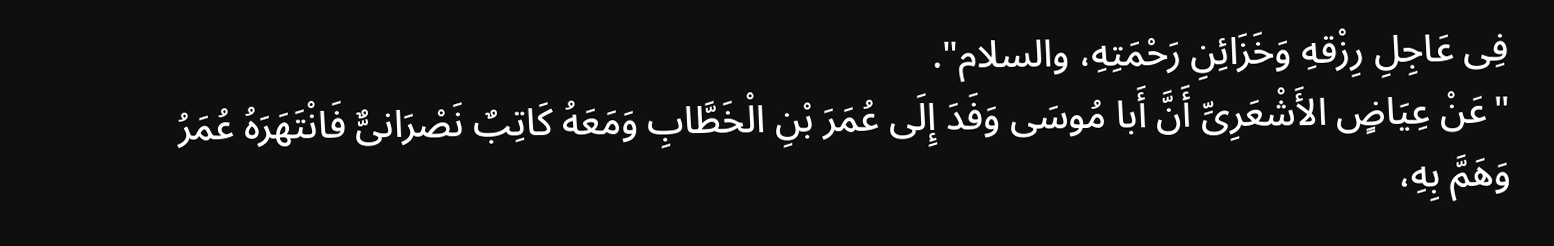فِى عَاجِلِ رِزْقهِ وَخَزَائِنِ رَحْمَتِهِ، والسلام".
"عَنْ عِيَاضٍ الأَشْعَرِىِّ أَنَّ أَبا مُوسَى وَفَدَ إِلَى عُمَرَ بْنِ الْخَطَّابِ وَمَعَهُ كَاتِبٌ نَصْرَانىٌّ فَانْتَهَرَهُ عُمَرُ وَهَمَّ بِهِ،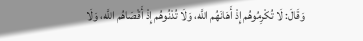وَقَالَ: لَا تُكْرِمُوهُم إِذْ أَهَانَهُم اللَّه، وَلَا تُدْنُوهُم إِذْ أَقْصَاهُم اللَّه، وَلَا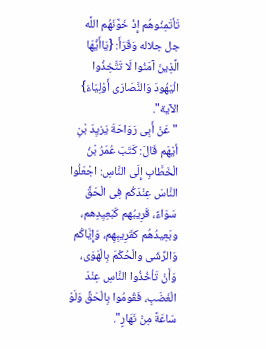تَأتَمِنُوهُم إِذْ خَوَّنَهُم اللَّه جل جلاله وَقَرَأَ: {يَاأَيُّهَا الَّذِينَ آمَنُوا لَا تَتَّخِذُوا الْيَهُودَ وَالنَّصَارَى أَوْلِيَاءَ} الآية".
"عَنْ أَبِى رَوَاحَةَ يَزيِدَ بْنِ أيْهَم قَالَ: كَتَبَ عُمَرُ بْنُ الْخَطَّابِ إِلَى النَّاسِ: اجْعَلُوا النَّاسَ عِنْدَكُم فِى الْحَقِّ سَوَاءً، قَرِيبُهم كَبَعِيِدِهم، وبَعِيدُهُم كقَرِيبِهِم، وَإِيَّاكُم وَالرِّشَى والْحُكْمَ بِالْهَوَى، وَأَنْ تَأخُذُوا النَّاسِ عِنْدَ الْغَضَبِ، فَقُومُوا بِالْحَقِّ وَلَوْ سَاعَةً مِنْ نَهَارٍ".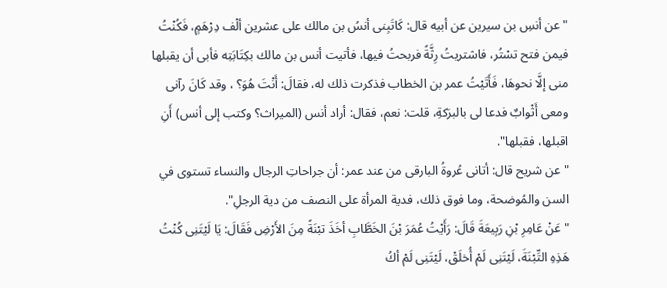"عن أنسِ بن سيرين عن أبيه قال: كَاتَبِنى أنسُ بن مالك على عشرين ألْف دِرْهَمٍ، فَكُنْتُ فيمن فتح تسْتُر، فاشتريتُ رِثَّةً فربحتُ فيها، فأتيت أنس بن مالك بكِتَابَتِه فأبى أن يقبلها منى إلَّا نحوهَا، فَأَتَيْتُ عمر بن الخطاب فذكرت ذلك له، فقالَ: أَنْتَ هُوَ؟ ، وقد كَانَ رآنى ومعى أَثْوابٌ فدعا لى بالبرَكةِ، قلت: نعم، فقال: أراد أنس (الميراث؟ وكتب إلى أنس) أَنِ اقبلها، فقبلها".
"عن شريح قال: أتانى عُروةُ البارقى من عند عمر: أن جراحاتِ الرجال والنساء تستوى في السن والمُوضحة، وما فوق ذلك، فدية المرأة على النصف من دية الرجلِ".
"عَنْ عَامِرِ بْنِ رَبِيعَةَ قَالَ: رَأَيْتُ عُمَرَ بْنَ الخَطَّابِ أخَذَ تبْنَةً مِنَ الأَرْضِ فَقَالَ: يَا لَيْتَنِى كُنْتُ هَذِهِ التِّبْنَةَ، لَيْتَنِى لَمْ أُخلَقْ، لَيْتَنِى لَمْ أكُ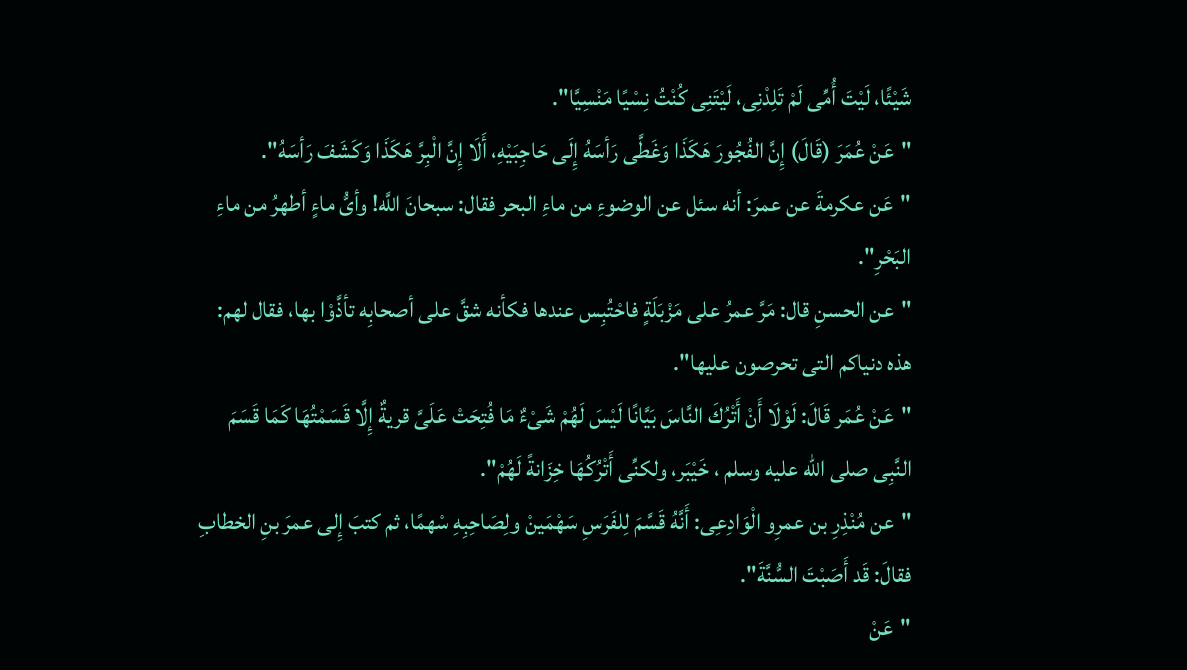شَيْئًا، لَيْتَ أُمِّى لَمْ تَلِدْنِى، لَيْتَنِى كُنْتُ نِسْيًا مَنْسِيَّا".
"عَنْ عُمَرَ (قَالَ) إِنَّ الفُجُورَ هَكَذَا وَغَطَّى رَأسَهُ إِلَى حَاجِبَيْهِ، أَلَا إِنَّ الْبِرَّ هَكَذَا وَكَشَفَ رَأسَهُ".
"عَن عكرمةَ عن عمرَ: أنه سئل عن الوضوءِ من ماءِ البحر فقال: سبحانَ اللَّه! وأىُّ ماءٍ أطهرُ من ماءِ البَحْرِ".
"عن الحسنِ قال: مَرَّ عمرُ على مَزْبَلَةٍ فاحْتُبِس عندها فكأنه شقَّ على أصحابِه تأذَّوْا بها، فقال لهم: هذه دنياكم التى تحرصون عليها".
"عَنْ عُمَر قَالَ: لَوْلَا أَنْ أَتْرُكَ النَّاسَ بَيَّانًا لَيْسَ لَهُمْ شَىْءٌ مَا فُتِحَتْ عَلَىَّ قريةٌ إِلَّا قَسَمْتُهَا كَمَا قَسَمَ النَّبِى صلى الله عليه وسلم ، خَيْبَر، ولكنِّى أَتْرُكُهَا خِزَانةً لَهُمْ".
"عن مُنْذِرِ بن عمرِو الْوَادِعِى: أَنَّهُ قَسَّمَ لِلفَرَسِ سَهْمَينْ ولِصَاحِبِهِ سْهمًا، ثم كتبَ إِلى عمرَ بنِ الخطابِ فقالَ: قَد أَصَبْتَ السُّنَّةَ".
"عَنْ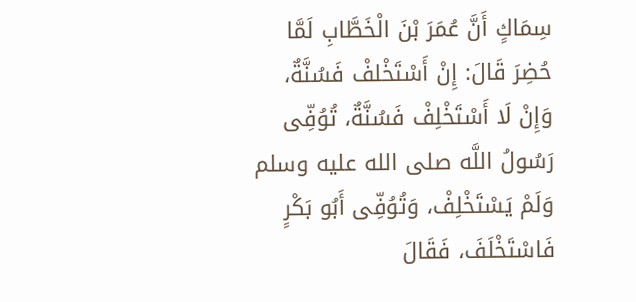سِمَاكٍ أَنَّ عُمَرَ بْنَ الْخَطَّابِ لَمَّا حُضِرَ قَالَ: إِنْ أَسْتَخْلفْ فَسُنَّةٌ، وَإِنْ لَا أَسْتَخْلِفْ فَسُنَّةٌ، تُوُفِّى رَسُولُ اللَّه صلى الله عليه وسلم وَلَمْ يَسْتَخْلِفْ، وَتُوُفِّى أَبُو بَكْرٍ فَاسْتَخْلَفَ، فَقَالَ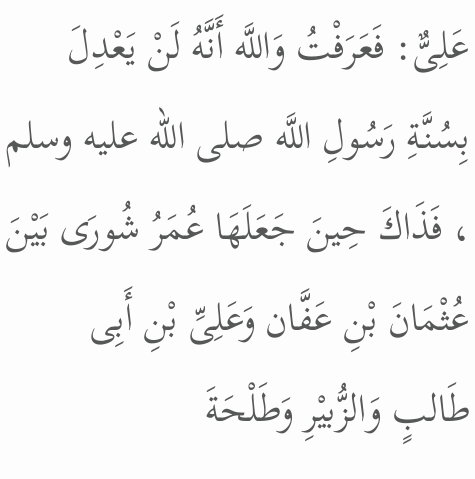عَلِىٌّ: فَعَرَفْتُ وَاللَّه أَنَّهُ لَنْ يَعْدِلَ بِسُنَّةِ رَسُولِ اللَّه صلى الله عليه وسلم ، فَذَاكَ حِينَ جَعَلَهَا عُمَرُ شُورَى بَيْنَ عُثْمَانَ بْنِ عَفَّان وَعَلِىِّ بْنِ أَبِى طَالبٍ وَالزُّبيْرِ وَطَلْحَةَ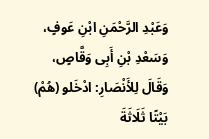وَعَبْدِ الرَّحْمَنِ ابْنِ عَوفٍ، وَسَعْدِ بْنِ أَبِى وَقَّاصٍ، وَقَالَ لِلأَنْصَارِ: ادْخَلو (هُمْ) بَيْتًا ثَلَاثَةَ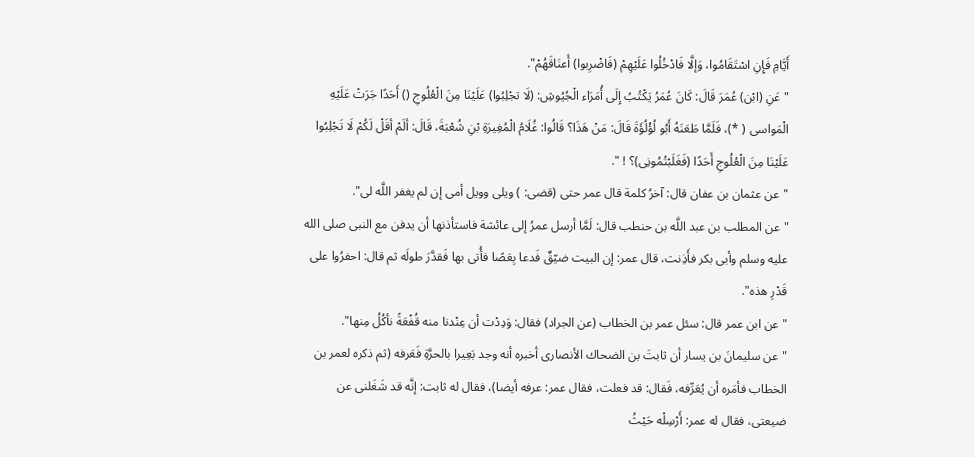أَيَّامِ فَإِنِ اسْتَقَامُوا، وَإلَّا فَادْخُلُوا عَلَيْهِمْ (فَاضْرِبوا) أَعنَاقَهُمْ".
"عَنِ (ابْن) عُمَرَ قَالَ: كَانَ عُمَرُ يَكْتُبُ إِلَى أُمَرَاء الْجُيُوشِ: (لَا تجْلِبُوا) عَلَيْنَا مِنَ الْعُلُوجِ () أَحَدًا جَرَتْ عَلَيْهِ الْمَواسى ( *)، فَلَمَّا طَعَنَهُ أَبُو لُؤْلُؤَةَ قَالَ: مَنْ هَذَا؟ قَالُوا: غُلَامُ الْمُغِيرَةِ بْنِ شُعْبَةَ، قَالَ: ألَمْ أقَلْ لَكُمْ لَا تَجْلِبُوا عَلَيْنَا مِنَ الْعُلُوجِ أَحَدًا (فَغَلَبْتُمُونِى)؟ ! ".
"عن عثمان بن عفان قال: آخرُ كلمة قال عمر حتى (قضى: ) ويلى وويل أمى إن لم يغفر اللَّه لى".
"عن المطلب بن عبد اللَّه بن حنطب قال: لَمَّا أرسل عمرُ إلى عائشة فاستأذنها أن يدفن مع النبى صلى الله عليه وسلم وأبى بكر فأَذِنت، قال عمر: إن البيت ضيّقٌ فَدعا بِعَصًا فأُتى بها فَقدَّرَ طولَه ثم قال: احفرُوا على قَدْرِ هذه".
"عن ابن عمر قال: سئل عمر بن الخطاب (عن الجراد) فقال: وَدِدْت أن عِنْدنا منه قُفْعَةً نأكُلُ مِنها".
"عن سليمانَ بن يسار أن ثابتَ بن الضحاك الأنصارى أخبره أنه وجد بَعِيرا بالحرَّةِ فَعَرفه (ثم ذكره لعمر بن الخطاب فأمَره أن يُعَرِّفه، فَقال: قد فعلت، فقال عمر: عرفه أيضا)، فقال له ثابت: إنَّه قد شَغَلنى عن ضيعتى، فقال له عمر: أَرْسِلْه حَيْثُ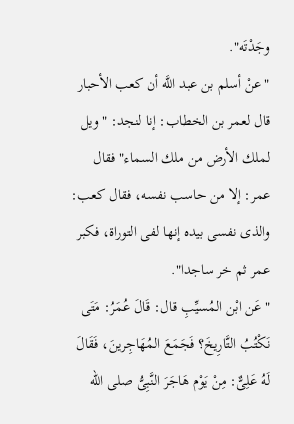وجَدْتَه".
"عنْ أسلم بن عبد اللَّه أن كعب الأحبار قال لعمر بن الخطاب: إنا لنجد: "ويل لملك الأرض من ملك السماء" فقال عمر: إلا من حاسب نفسه، فقال كعب: والذى نفسى بيده إنها لفى التوراة، فكبر عمر ثم خر ساجدا".
"عَن ابْن المُسيِّبِ قال: قَالَ عُمَرُ: مَتَى نَكْتُبُ التَّارِيخَ؟ فَجَمَعَ المُهَاجِرينَ، فَقَالَ لَهُ عَلِىٌّ: مِنْ يَوْم هَاجَرَ النَّبِىُّ صلى الله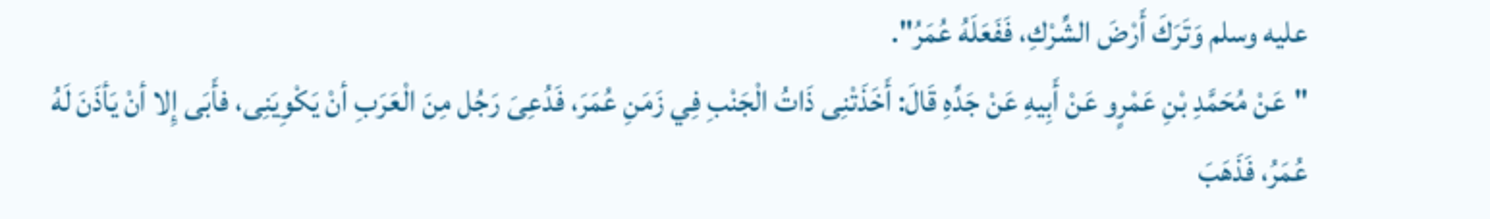عليه وسلم وَتَرَكَ أَرْضَ الشِّرْكِ، فَفَعَلَهُ عُمَرُ".
"عَنْ مُحَمَّدِ بْنِ عَمْرٍو عَنْ أَبِيهِ عَنْ جَدِّهِ قَالَ: أَخَذَتْنِى ذَاتُ الْجَنْبِ فِي زَمَنِ عُمَرَ، فَدُعِىَ رَجُل مِنَ الْعَرَبِ أنْ يَكْوِيَنِى، فأَبَى إِلا أنْ يَأذَنَ لَهُ عُمَرُ، فَذَهَبَ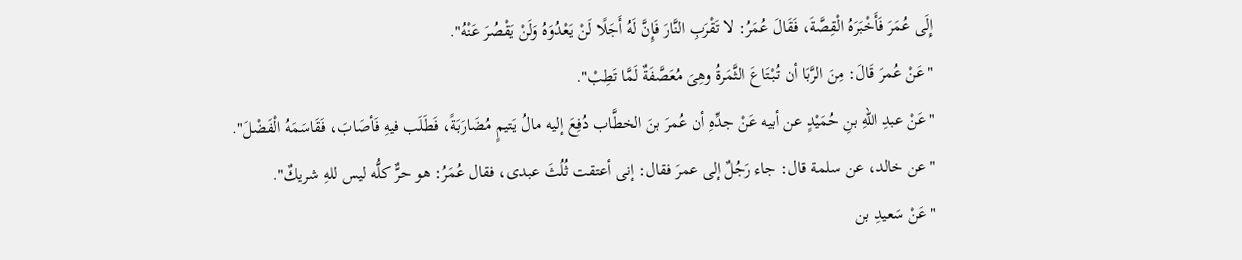إِلَى عُمَرَ فَأَخْبَرَهُ الْقِصَّةَ، فَقَالَ عُمَرُ: لا تَقْرَبِ النَّارَ فَإِنَّ لَهُ أَجَلًا لَنْ يَعْدُوَهُ وَلَنْ يَقْصُرَ عَنْهُ".
"عَنْ عُمرَ قَالَ: مِنَ الرَّبَا أن تُبْتَاعَ الثَّمَرةُ وهِىَ مُعَصَّفَةٌ لَمَّا تَطِبْ".
"عَنْ عبدِ اللهِ بنِ حُمَيْدٍ عن أبيه عَنْ جدِّهِ أن عُمرَ بنَ الخطَّاب دُفِعَ إليه مالُ يَتيمٍ مُضَارَبَةً، فَطَلَب فيهِ فَأصَابَ، فَقَاسَمَهُ الْفَضْلَ".
"عن خالد، عن سلمة قال: جاء رَجُلٌ إلى عمرَ فقال: إنى أعتقت ثُلُثَ عبدى، فقال عُمَرُ: هو حرٌّ كلُّه ليس للهِ شريكٌ".
"عَنْ سَعيدِ بن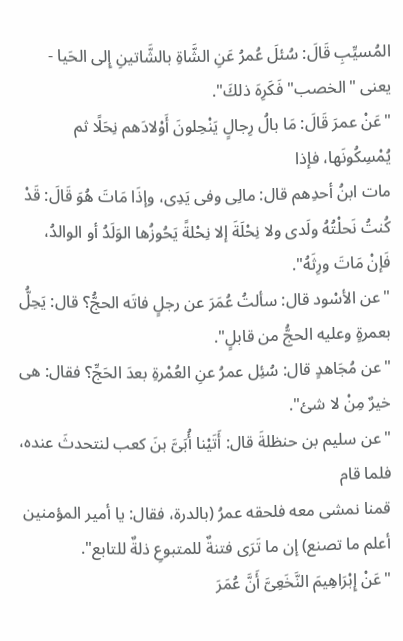المُسيِّبِ قَالَ: سُئلَ عُمرُ عَنِ الشَّاةِ بالشَّاتينِ إِلى الحَيا - يعنى "الخصب" فَكَرِهَ ذلكَ".
"عَنْ عمرَ قَالَ: مَا بالُ رِجالٍ يَنْحِلونَ أَوْلادَهم نِحَلًا ثم يُمْسِكُونَها، فإذا
مات ابنُ أحدِهم قال: مالِى وفى يَدِى، وإذَا مَاتَ هُوَ قَالَ: قَدْ كُنتُ نَحلْتُهُ ولَدى ولا نِحْلَةَ إلا نِحْلةً يَحُوزُها الوَلَدُ أو الوالدُ، فَإنْ مَاتَ ورِثَهُ".
"عن الأسْود قال: سألتُ عُمَرَ عن رجلٍ فاتَه الحجُّ؟ قال: يَحِلُّ بعمرةٍ وعليه الحجُّ من قابلٍ".
"عن مُجَاهدٍ قال: سُئِل عمرُ عنِ العُمْرةِ بعدَ الحَجِّ؟ فقال: هى خيرٌ مِنْ لا شئ".
"عن سليم بن حنظلةَ قال: أَتَيْنا أُبَىَّ بنَ كعب لنتحدثَ عنده، فلما قام
قمنا نمشى معه فلحقه عمرُ (بالدرة، فقال: يا أمير المؤمنين أعلم ما تصنع) إن ما تَرَى فتنةٌ للمتبوعِ ذلةٌ للتابع".
"عَنْ إِبْرَاهِيمَ النَّخَعِىَّ أَنَّ عُمَرَ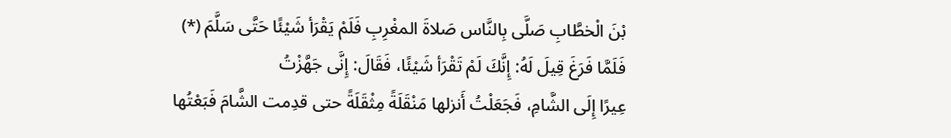بْنَ الْخطَّابِ صَلَّى بِالنَّاس صَلاةَ المغْرِبِ فَلَمْ يَقْرَأ شَيْئًا حَتَّى سَلَّمَ (*) فَلَمَّا فَرَغَ قِيلَ لَهُ: إِنَّكَ لَمْ تَقْرَأ شَيْئًا، فَقَالَ: إِنَّى جَهَّزْتُ
عِيرًا إِلَى الشَّامِ، فَجَعَلْتُ أَنزلها مَنْقَلَةً مِثْقَلَةً حتى قدِمت الشَّامَ فَبَعْتُها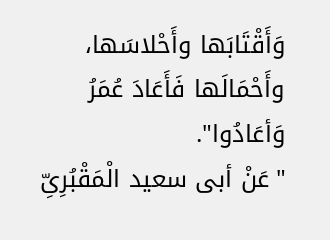وَأَقْتَابَها وأَحْلاسَها، وأَحْمَالَها فَأَعَادَ عُمَرُ وَأعَادُوا".
"عَنْ أبى سعيد الْمَقْبُرِىِّ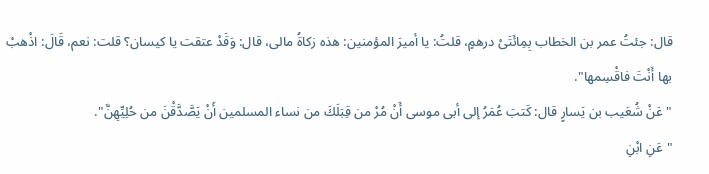قال: جئتُ عمر بن الخطاب بِمِائَتَىْ درهمٍ، قلتُ: يا أميرَ المؤمنين: هذه زكاةُ مالى، قال: وَقَدْ عتقت يا كيسان؟ قلت: نعم، قَالَ: اذْهبْ بها أَنْتَ فاقْسِمها".
"عَنْ شُعَيب بن يَسارٍ قال: كَتبَ عُمَرُ إلى أبى موسى أَنْ مُرْ من قِبَلَكَ من نساء المسلمين أَنْ يَصَّدَّقْنَ من حُلِيِّهِنَّ".
"عَنِ ابْنِ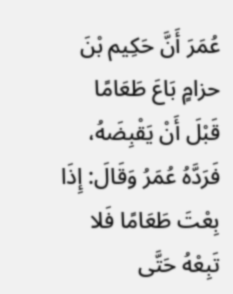عُمَرَ أَنَّ حَكِيم بْنَ حزامٍ بَاعَ طَعَامًا قَبْلَ أَنْ يَقْبِضَهُ، فَرَدَّهُ عُمَرُ وَقَالَ: إِذَا بِعْتَ طَعَامًا فَلا تَبِعْهُ حَتَّى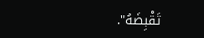تَقْبِضَهُ".